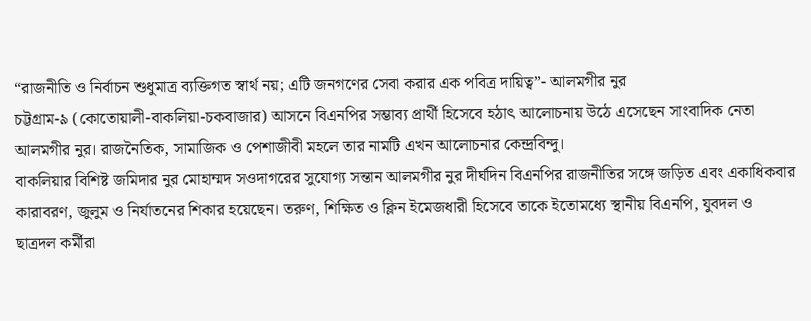“রাজনীতি ও নির্বাচন শুধুমাত্র ব্যক্তিগত স্বার্থ নয়; এটি জনগণের সেবা করার এক পবিত্র দায়িত্ব”- আলমগীর নুর
চট্টগ্রাম-৯ (কোতোয়ালী-বাকলিয়া-চকবাজার) আসনে বিএনপির সম্ভাব্য প্রার্থী হিসেবে হঠাৎ আলোচনায় উঠে এসেছেন সাংবাদিক নেতা আলমগীর নুর। রাজনৈতিক, সামাজিক ও পেশাজীবী মহলে তার নামটি এখন আলোচনার কেন্দ্রবিন্দু।
বাকলিয়ার বিশিষ্ট জমিদার নুর মোহাম্মদ সওদাগরের সুযোগ্য সন্তান আলমগীর নুর দীর্ঘদিন বিএনপির রাজনীতির সঙ্গে জড়িত এবং একাধিকবার কারাবরণ, জুলুম ও নির্যাতনের শিকার হয়েছেন। তরুণ, শিক্ষিত ও ক্লিন ইমেজধারী হিসেবে তাকে ইতোমধ্যে স্থানীয় বিএনপি, যুবদল ও ছাত্রদল কর্মীরা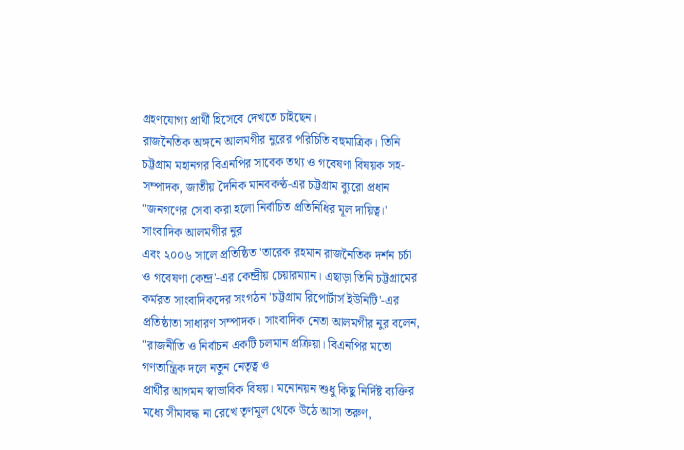গ্রহণযোগ্য প্রার্থী হিসেবে দেখতে চাইছেন।
রাজনৈতিক অঙ্গনে আলমগীর নুরের পরিচিতি বহুমাত্রিক। তিনি চট্টগ্রাম মহানগর বিএনপির সাবেক তথ্য ও গবেষণা বিষয়ক সহ-সম্পাদক, জাতীয় দৈনিক মানবকণ্ঠ-এর চট্টগ্রাম ব্যুরো প্রধান
"জনগণের সেবা করা হলো নির্বাচিত প্রতিনিধির মূল দায়িত্ব।' সাংবাদিক আলমগীর নুর
এবং ২০০৬ সালে প্রতিষ্ঠিত 'তারেক রহমান রাজনৈতিক দর্শন চর্চা ও গবেষণা কেন্দ্র'-এর কেন্দ্রীয় চেয়ারম্যান। এছাড়া তিনি চট্টগ্রামের কর্মরত সাংবাদিকদের সংগঠন 'চট্টগ্রাম রিপোর্টার্স ইউনিটি'-এর প্রতিষ্ঠাতা সাধারণ সম্পাদক। সাংবাদিক নেতা আলমগীর নুর বলেন, "রাজনীতি ও নির্বাচন একটি চলমান প্রক্রিয়া। বিএনপির মতো গণতান্ত্রিক দলে নতুন নেতৃত্ব ও
প্রার্থীর আগমন স্বাভাবিক বিষয়। মনোনয়ন শুধু কিছু নির্দিষ্ট ব্যক্তির মধ্যে সীমাবদ্ধ না রেখে তৃণমূল থেকে উঠে আসা তরুণ,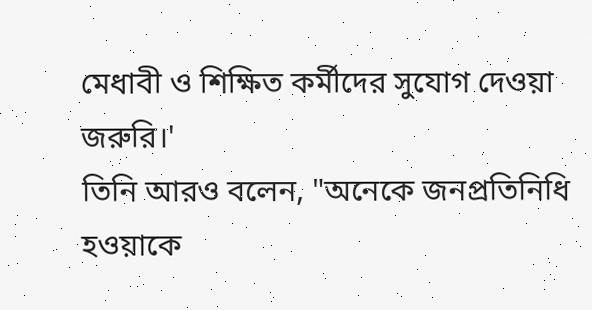মেধাবী ও শিক্ষিত কর্মীদের সুযোগ দেওয়া জরুরি।'
তিনি আরও বলেন, "অনেকে জনপ্রতিনিধি হওয়াকে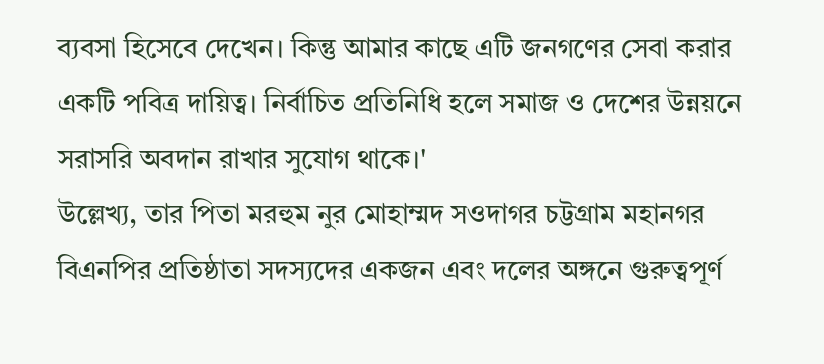ব্যবসা হিসেবে দেখেন। কিন্তু আমার কাছে এটি জনগণের সেবা করার একটি পবিত্র দায়িত্ব। নির্বাচিত প্রতিনিধি হলে সমাজ ও দেশের উন্নয়নে সরাসরি অবদান রাখার সুযোগ থাকে।'
উল্লেখ্য, তার পিতা মরহুম নুর মোহাম্মদ সওদাগর চট্টগ্রাম মহানগর বিএনপির প্রতিষ্ঠাতা সদস্যদের একজন এবং দলের অঙ্গনে গুরুত্বপূর্ণ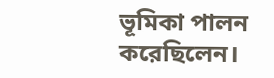ভূমিকা পালন করেছিলেন।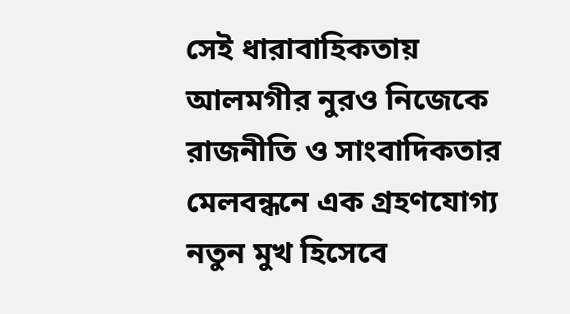সেই ধারাবাহিকতায় আলমগীর নুরও নিজেকে রাজনীতি ও সাংবাদিকতার মেলবন্ধনে এক গ্রহণযোগ্য নতুন মুখ হিসেবে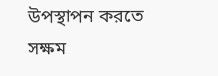উপস্থাপন করতে সক্ষম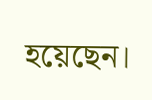হয়েছেন।